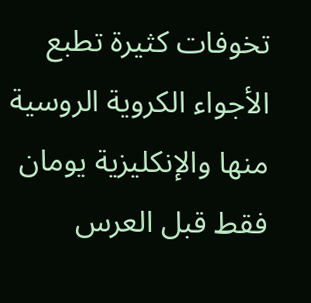تخوفات كثيرة تطبع الأجواء الكروية الروسية منها والإنكليزية يومان فقط قبل العرس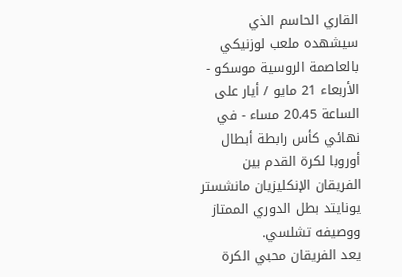القاري الحاسم الذي سيشهده ملعب لوزنيكي بالعاصمة الروسية موسكو - الأربعاء 21 مايو / أيار على الساعة 20.45 مساء - في نهائي كأس رابطة أبطال أوروبا لكرة القدم بين الفريقان الإنكليزيان مانشستر يونايتد بطل الدوري الممتاز ووصيفه تشلسي.
يعد الفريقان محبي الكرة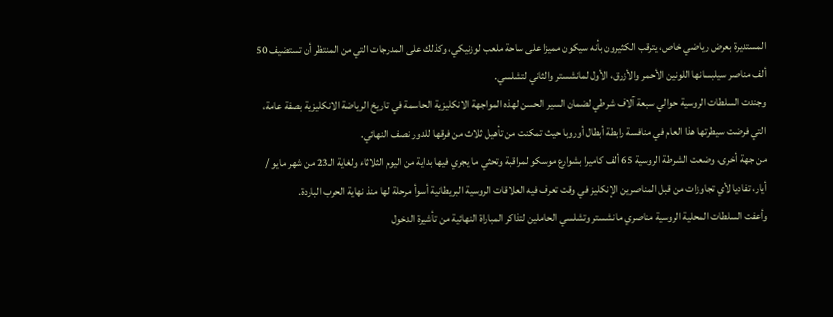المستديرة بعرض رياضي خاص، يترقب الكثيرون بأنه سيكون مميزا على ساحة ملعب لوزنيكي، وكذلك على المدرجات التي من المنتظر أن تستضيف 50 ألف مناصر سيلبسانها اللونين الأحمر والأزرق، الأول لمانشستر والثاني لتشلسي.
وجندت السلطات الروسية حوالي سبعة آلاف شرطي لضمان السير الحسن لهذه المواجهة الانكليزية الحاسمة في تاريخ الرياضة الانكليزية بصفة عامة، التي فرضت سيطرتها هذا العام في منافسة رابطة أبطال أوروبا حيث تمكنت من تأهيل ثلاث من فرقها للدور نصف النهائي.
من جهة أخرى، وضعت الشرطة الروسية 65 ألف كاميرا بشوارع موسكو لمراقبة وتحثي ما يجري فيها بداية من اليوم الثلاثاء ولغاية الـ23 من شهر مايو / أيار، تفاديا لأي تجاوزات من قبل المناصرين الإنكليز في وقت تعرف فيه العلاقات الروسية البريطانية أسوأ مرحلة لها منذ نهاية الحرب الباردة.
وأعفت السلطات المحلية الروسية مناصري مانشستر وتشلسي الحاملين لتذاكر المباراة النهائية من تأشيرة الدخول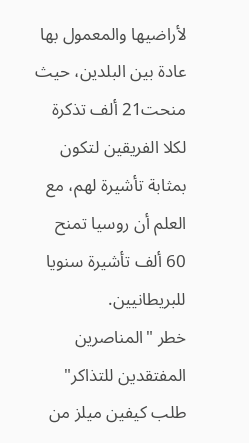لأراضيها والمعمول بها عادة بين البلدين، حيث منحت21 ألف تذكرة لكلا الفريقين لتكون بمثابة تأشيرة لهم، مع العلم أن روسيا تمنح 60 ألف تأشيرة سنويا للبريطانيين.
خطر "المناصرين المفتقدين للتذاكر"
طلب كيفين ميلز من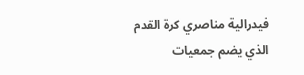فيدرالية مناصري كرة القدم الذي يضم جمعيات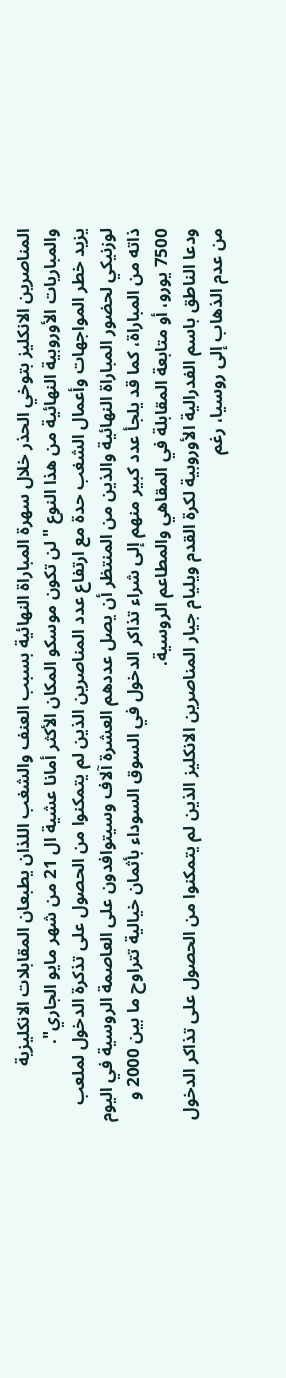المناصرين الانكليز بتوخي الحذر خلال سهرة المباراة النهائية بسبب العنف والشغب اللذان يطبعان المقابلات الانكليزية والمباريات الأوروبية النهائية من هذا النوع "لن تكون موسكو المكان الأكثر أمانا عشية ال 21 من شهر مايو الجاري".
يزيد خطر المواجهات وأعمال الشغب حدة مع ارتفاع عدد المناصرين الذين لم يتمكنوا من الحصول على تذكرة الدخول لملعب لوزنيكي لحضور المباراة النهائية والذين من المنتظر أن يصل عددهم العشرة آلاف وسيتوافدون على العاصمة الروسية في اليوم ذاته من المباراة، كما قد يلجأ عدد كبير منهم إلى شراء تذاكر الدخول في السوق السوداء بأثمان خيالية تتراوح ما بين 2000 و 7500 يورو، أو متابعة المقابلة في المقاهي والمطاعم الروسية.
ودعا الناطق باسم الفدرالية الأوروبية لكرة القدم ويليام جيار المناصرين الانكليز الذين لم يتمكنوا من الحصول على تذاكر الدخول من عدم الذهاب إلى روسيا، رغم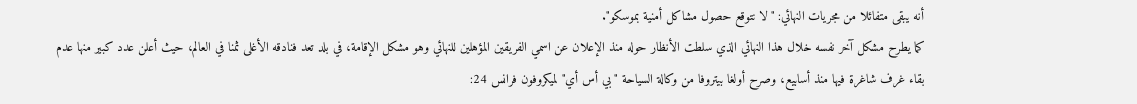أنه يبقى متفائلا من مجريات النهائي: "لا نتوقع حصول مشاكل أمنية بموسكو".
كما يطرح مشكل آخر نفسه خلال هذا النهائي الذي سلطت الأنظار حوله منذ الإعلان عن اسمي الفريقين المؤهلين للنهائي وهو مشكل الإقامة، في بلد تعد فنادقه الأغلى ثمنا في العالم، حيث أعلن عدد كبير منها عدم بقاء غرف شاغرة فيها منذ أسابيع، وصرح أولغا بيتروفا من وكالة السياحة "بي أس أي" لميكروفون فرانس 24: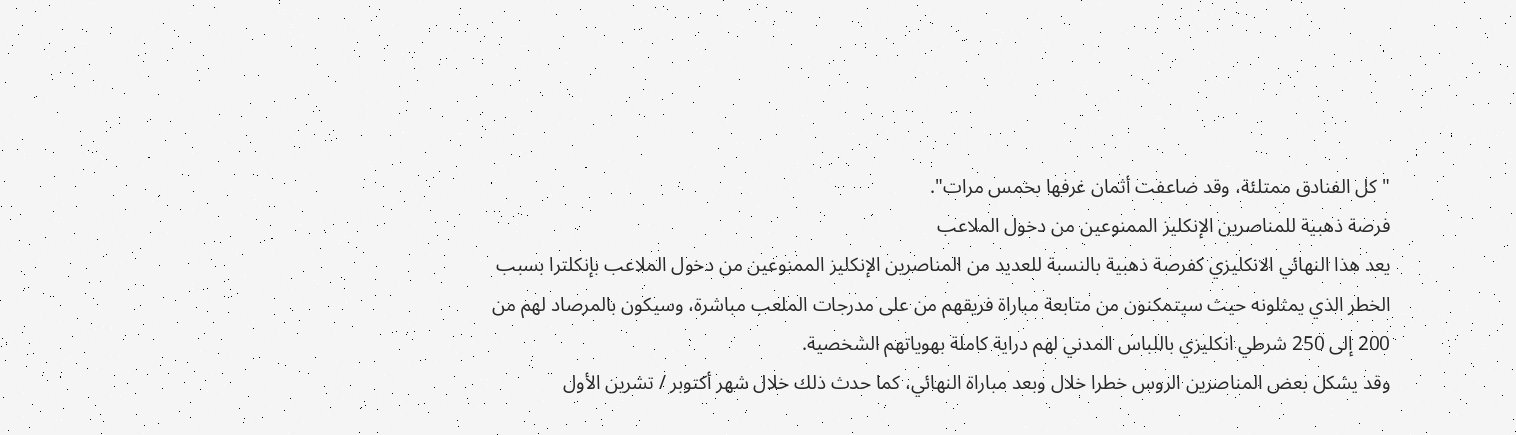"كل الفنادق ممتلئة، وقد ضاعفت أثمان غرفها بخمس مرات".
فرصة ذهبية للمناصرين الإنكليز الممنوعين من دخول الملاعب
يعد هذا النهائي الانكليزي كفرصة ذهبية بالنسبة للعديد من المناصرين الإنكليز الممنوعين من دخول الملاعب بإنكلترا بسبب الخطر الذي يمثلونه حيث سيتمكنون من متابعة مباراة فريقهم من على مدرجات الملعب مباشرة، وسيكون بالمرصاد لهم من 200 إلى 250 شرطي انكليزي باللباس المدني لهم دراية كاملة بهوياتهم الشخصية.
وقد يشكل بعض المناصرين الروس خطرا خلال وبعد مباراة النهائي، كما حدث ذلك خلال شهر أكتوبر / تشرين الأول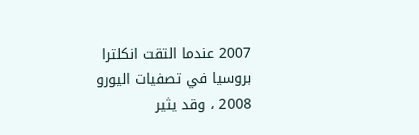2007 عندما التقت انكلترا بروسيا في تصفيات اليورو 2008 ، وقد يثير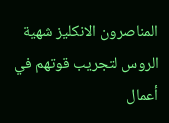المناصرون الانكليز شهية الروس لتجريب قوتهم في أعمال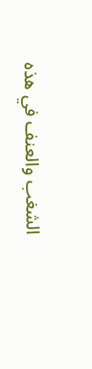الشغب والعنف في هذه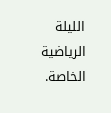الليلة الرياضية الخاصة.